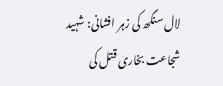لال سنگھ کی زہر افشانی: شہید شجاعت بخاری قتل کی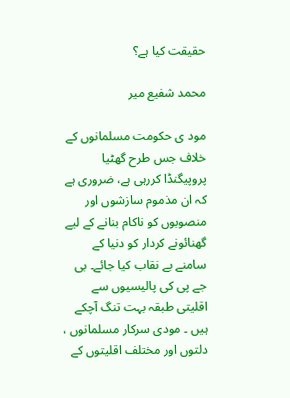حقیقت کیا ہے؟

محمد شفیع میر

مود ی حکومت مسلمانوں کے خلاف جس طرح گھٹیا پروپیگنڈا کررہی ہے، ضروری ہے کہ ان مذموم سازشوں اور منصوبوں کو ناکام بنانے کے لیے گھنائونے کردار کو دنیا کے سامنے بے نقاب کیا جائے۔ بی جے پی کی پالیسیوں سے اقلیتی طبقہ بہت تنگ آچکے ہیں ۔ مودی سرکار مسلمانوں ، دلتوں اور مختلف اقلیتوں کے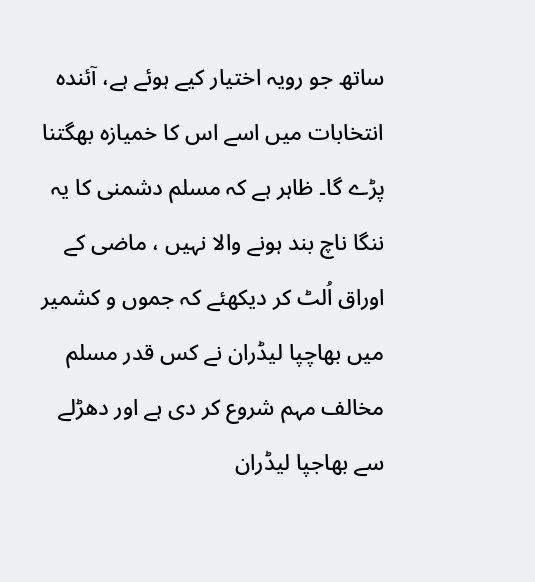ساتھ جو رویہ اختیار کیے ہوئے ہے، آئندہ انتخابات میں اسے اس کا خمیازہ بھگتنا پڑے گا۔ ظاہر ہے کہ مسلم دشمنی کا یہ ننگا ناچ بند ہونے والا نہیں ، ماضی کے اوراق اُلٹ کر دیکھئے کہ جموں و کشمیر میں بھاچپا لیڈران نے کس قدر مسلم مخالف مہم شروع کر دی ہے اور دھڑلے سے بھاجپا لیڈران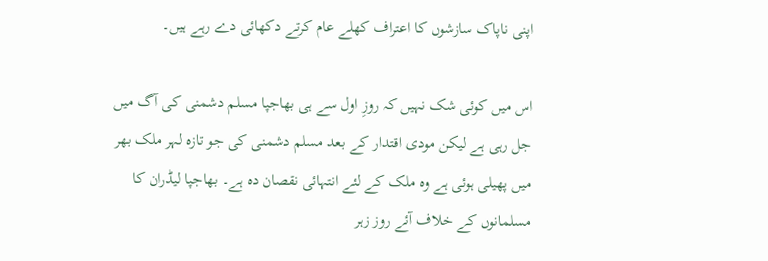اپنی ناپاک سازشوں کا اعتراف کھلے عام کرتے دکھائی دے رہے ہیں۔

اس میں کوئی شک نہیں کہ روزِ اول سے ہی بھاجپا مسلم دشمنی کی آگ میں جل رہی ہے لیکن مودی اقتدار کے بعد مسلم دشمنی کی جو تازہ لہر ملک بھر میں پھیلی ہوئی ہے وہ ملک کے لئے انتہائی نقصان دہ ہے۔ بھاجپا لیڈران کا مسلمانوں کے خلاف آئے روز زہر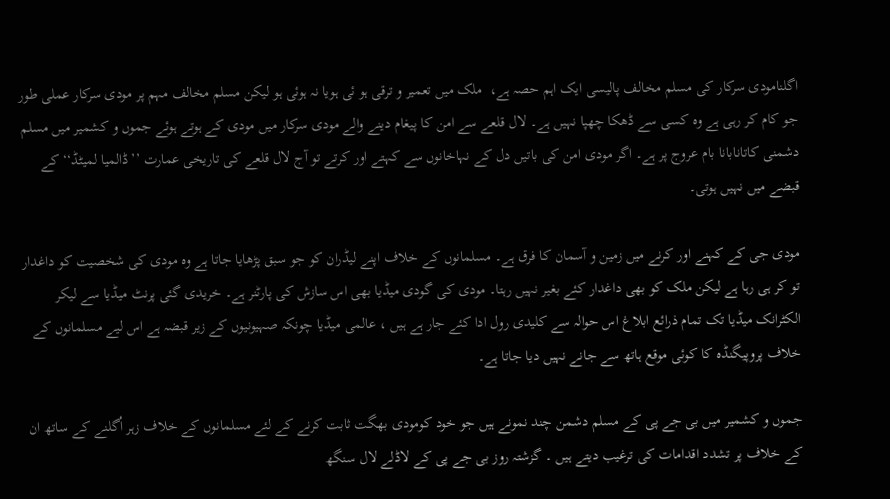اگلنامودی سرکار کی مسلم مخالف پالیسی ایک اہم حصہ ہے،  ملک میں تعمیر و ترقی ہو ئی ہویا نہ ہوئی ہو لیکن مسلم مخالف مہم پر مودی سرکار عملی طور جو کام کر رہی ہے وہ کسی سے ڈھکا چھپا نہیں ہے۔ لال قلعے سے امن کا پیغام دینے والے مودی سرکار میں مودی کے ہوتے ہوئے جموں و کشمیر میں مسلم دشمنی کاتانابانا بام عروج پر ہے۔ اگر مودی امن کی باتیں دل کے نہاخانوں سے کہتے اور کرتے تو آج لال قلعے کی تاریخی عمارت ’’ڈالمیا لمیٹڈ‘‘ کے قبضے میں نہیں ہوتی۔

مودی جی کے کہنے اور کرنے میں زمین و آسمان کا فرق ہے۔ مسلمانوں کے خلاف اپنے لیڈران کو جو سبق پڑھایا جاتا ہے وہ مودی کی شخصیت کو داغدار تو کر ہی رہا ہے لیکن ملک کو بھی داغدار کئے بغیر نہیں رہتا۔ مودی کی گودی میڈیا بھی اس سازش کی پارٹنر ہے۔ خریدی گئی پرنٹ میڈیا سے لیکر الکٹرانک میڈیا تک تمام ذرائع ابلاغ اس حوالہ سے کلیدی رول ادا کئے جار ہے ہیں ، عالمی میڈیا چونکہ صہیونیوں کے زیر قبضہ ہے اس لیے مسلمانوں کے خلاف پروپیگنڈہ کا کوئی موقع ہاتھ سے جانے نہیں دیا جاتا ہے۔

جموں و کشمیر میں بی جے پی کے مسلم دشمن چند نمونے ہیں جو خود کومودی بھگت ثابت کرنے کے لئے مسلمانوں کے خلاف زہر اُگلنے کے ساتھ ان کے خلاف پر تشدد اقدامات کی ترغیب دیتے ہیں ۔ گزشتہ روز بی جے پی کے لاڈلے لال سنگھ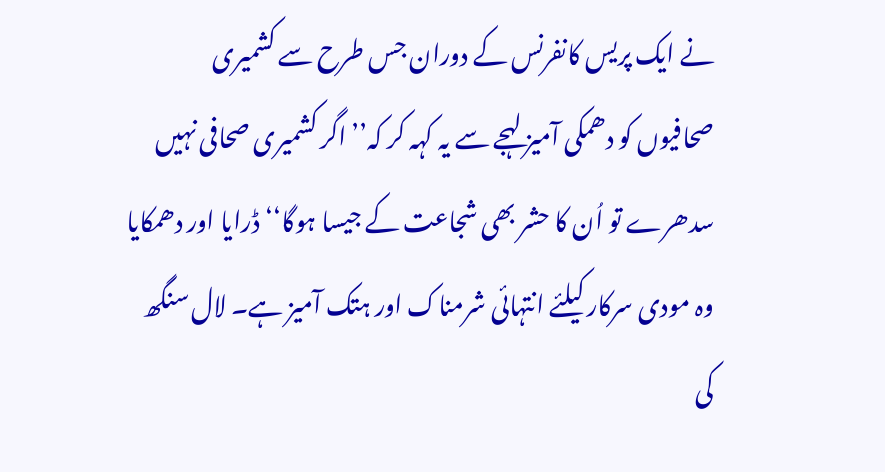نے ایک پریس کانفرنس کے دوران جس طرح سے کشمیری صحافیوں کو دھمکی آمیز لہجے سے یہ کہہ کر کہ’’ اگر کشمیری صحافی نہیں سدھرے تو اُن کا حشر بھی شجاعت کے جیسا ہوگا‘‘ڈرایا اور دھمکایا وہ مودی سرکار کیلئے انتہائی شرمناک اور ہتک آمیز ہے۔ لال سنگھ کی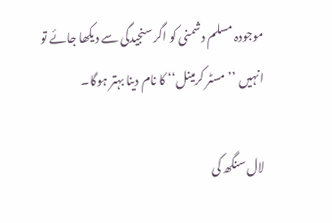موجودہ مسلم دشمنی کو اگر سنجیدگی سے دیکھا جائے تو انہیں ’’مسٹر کرمینل‘‘ کا نام دینا بہتر ہوگا۔

لال سنگھ کی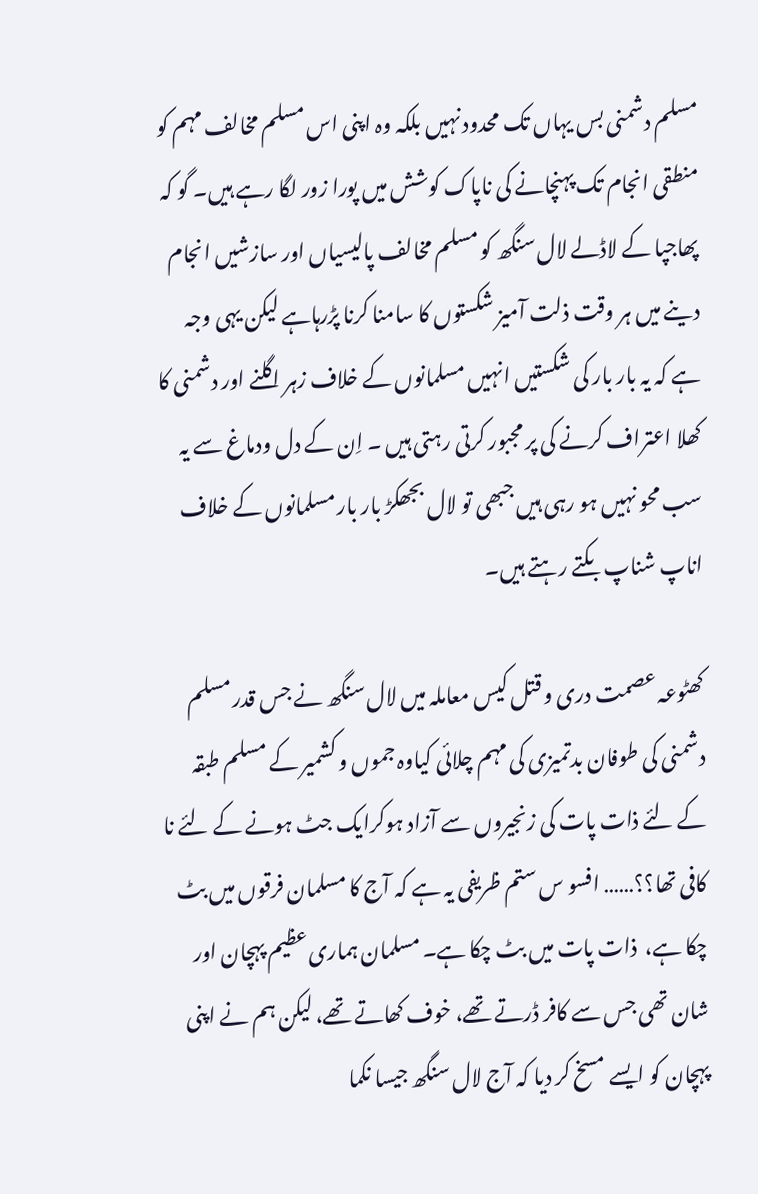مسلم دشمنی بس یہاں تک محدود نہیں بلکہ وہ اپنی اس مسلم مخالف مہم کو منطقی انجام تک پہنچانے کی ناپاک کوشش میں پورا زور لگا رہے ہیں۔ گو کہ پھاجپا کے لاڈلے لال سنگھ کو مسلم مخالف پالیسیاں اور سازشیں انجام دینے میں ہر وقت ذلت آمیز شکستوں کا سامنا کرنا پڑرہاہے لیکن یہی وجہ ہے کہ یہ بار بار کی شکستیں انہیں مسلمانوں کے خلاف زہر اگلنے اور دشمنی کا کھلا اعتراف کرنے کی پر مجبور کرتی رہتی ہیں ۔ اِن کے دل ودماغ سے یہ سب محو نہیں ہو رہی ہیں جبھی تو لال بجھکڑ بار بار مسلمانوں کے خلاف اناپ شناپ بکتے رہتے ہیں۔

کھٹوعہ عصمت دری و قتل کیس معاملہ میں لال سنگھ نے جس قدر مسلم دشمنی کی طوفان بدتمیزی کی مہم چلائی کیاوہ جموں و کشمیر کے مسلم طبقہ کے لئے ذات پات کی زنجیروں سے آزاد ہوکرایک جٹ ہونے کے لئے نا کافی تھا؟؟…… افسو س ستم ظریفی یہ ہے کہ آج کا مسلمان فرقوں میں بٹ چکا ہے،  ذات پات میں بٹ چکا ہے۔ مسلمان ہماری عظیم پہچان اور شان تھی جس سے کافر ڈرتے تھے، خوف کھاتے تھے، لیکن ہم نے اپنی پہچان کو ایسے مسخ کر دیا کہ آج لال سنگھ جیسا نکما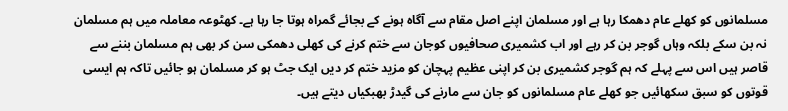مسلمانوں کو کھلے عام دھمکا رہا ہے اور مسلمان اپنے اصل مقام سے آگاہ ہونے کے بجائے گمراہ ہوتا جا رہا ہے۔ کھٹوعہ معاملہ میں ہم مسلمان نہ بن سکے بلکہ وہاں گوجر بن کر رہے اور اب کشمیری صحافیوں کوجان سے ختم کرنے کی کھلی دھمکی سن کر بھی ہم مسلمان بننے سے قاصر ہیں اس سے پہلے کہ ہم گوجر کشمیری بن کر اپنی عظیم پہچان کو مزید ختم کر دیں ایک جٹ ہو کر مسلمان ہو جائیں تاکہ ہم ایسی قوتوں کو سبق سکھائیں جو کھلے عام مسلمانوں کو جان سے مارنے کی گیدڑ بھبکیاں دیتے ہیں۔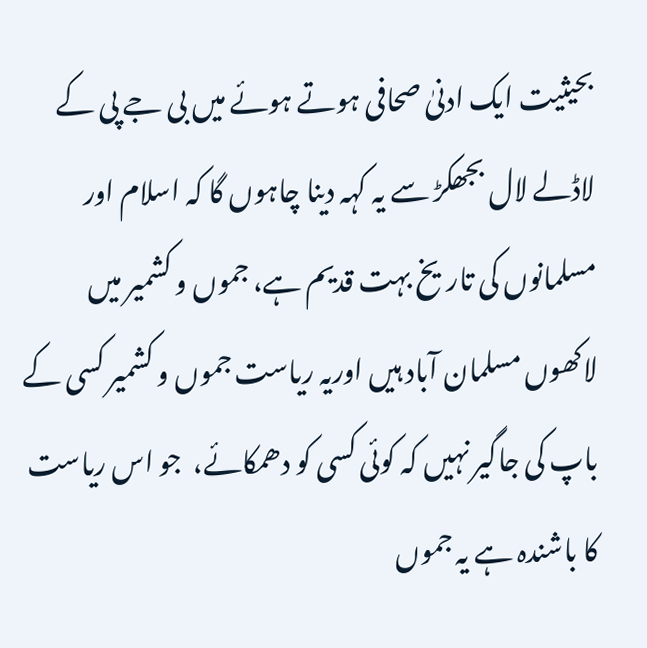بحیثیت ایک ادنیٰ صحافی ہوتے ہوئے میں بی جے پی کے لاڈلے لال بجھکڑ سے یہ کہہ دینا چاہوں گا کہ اسلام اور مسلمانوں کی تاریخ بہت قدیم ہے، جموں و کشمیر میں لاکھوں مسلمان آباد ہیں اوریہ ریاست جموں و کشمیر کسی کے باپ کی جاگیر نہیں کہ کوئی کسی کو دھمکائے،  جو اس ریاست کا باشندہ ہے یہ جموں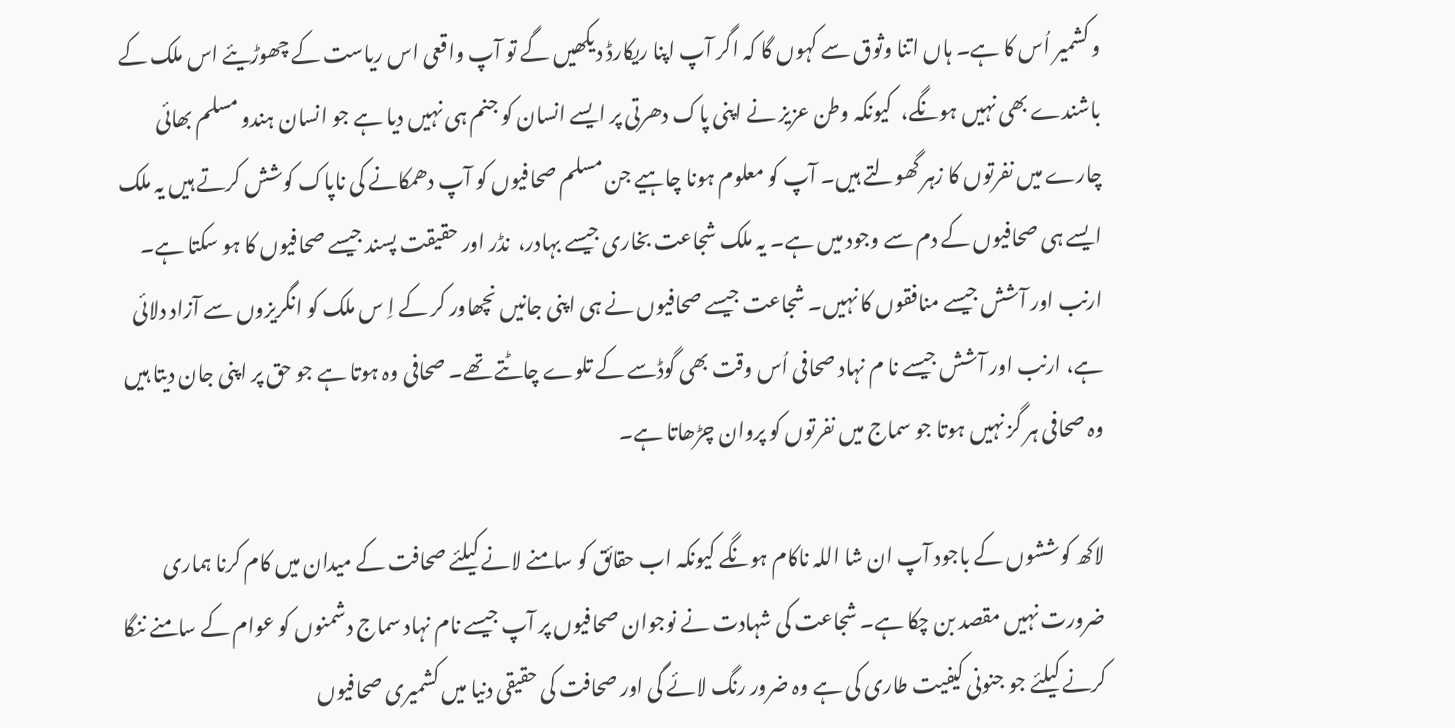و کشمیر اُس کا ہے۔ ہاں اتنا وثوق سے کہوں گا کہ اگر آپ اپنا ریکارڈ دیکھیں گے تو آپ واقعی اس ریاست کے چھوڑیئے اس ملک کے باشندے بھی نہیں ہونگے،  کیونکہ وطن عزیز نے اپنی پاک دھرتی پر ایسے انسان کو جنم ہی نہیں دیا ہے جو انسان ہندو مسلم بھائی چارے میں نفرتوں کا زہر گھولتے ہیں۔ آپ کو معلوم ہونا چاہیے جن مسلم صحافیوں کو آپ دھمکانے کی ناپاک کوشش کرتے ہیں یہ ملک ایسے ہی صحافیوں کے دم سے وجود میں ہے۔ یہ ملک شجاعت بخاری جیسے بہادر،  نڈر اور حقیقت پسند جیسے صحافیوں کا ہو سکتا ہے۔ ارنب اور آشش جیسے منافقوں کا نہیں۔ شجاعت جیسے صحافیوں نے ہی اپنی جانیں نچھاور کر کے اِ س ملک کو انگریزوں سے آزاد دلائی ہے، ارنب اور آشش جیسے نا م نہاد صحافی اُس وقت بھی گوڈسے کے تلوے چاٹتے تھے۔ صحافی وہ ہوتا ہے جو حق پر اپنی جان دیتا ہیں وہ صحافی ہر گز نہیں ہوتا جو سماج میں نفرتوں کو پروان چڑھاتا ہے۔

لاکھ کوششوں کے باجود آپ ان شا اللہ ناکام ہونگے کیونکہ اب حقائق کو سامنے لانے کیلئے صحافت کے میدان میں کام کرنا ہماری ضرورت نہیں مقصد بن چکا ہے۔ شجاعت کی شہادت نے نوجوان صحافیوں پر آپ جیسے نام نہاد سماج دشمنوں کو عوام کے سامنے ننگا کرنے کیلئے جو جنونی کیفیت طاری کی ہے وہ ضرور رنگ لائے گی اور صحافت کی حقیقی دنیا میں کشمیری صحافیوں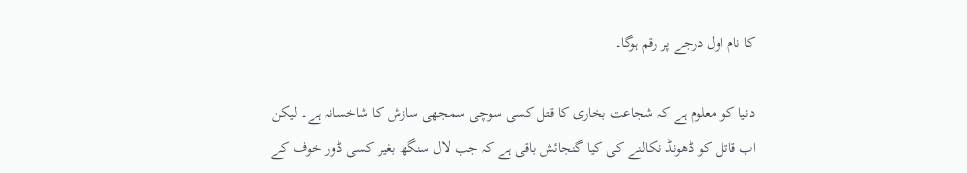کا نام اول درجے پر رقم ہوگا۔

دنیا کو معلوم ہے کہ شجاعت بخاری کا قتل کسی سوچی سمجھی سازش کا شاخسانہ ہے۔ لیکن اب قاتل کو ڈھونڈ نکالنے کی کیا گنجائش باقی ہے کہ جب لال سنگھ بغیر کسی ڈور خوف کے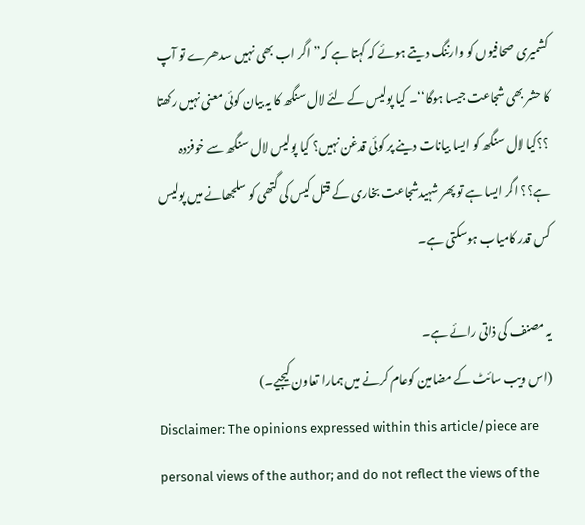کشمیری صحافیوں کو وارننگ دیتے ہوئے کہ کہتا ہے کہ’’ اگر اب بھی نہیں سدھرے تو آپ کا حشر بھی شجاعت جیسا ہوگا‘‘۔ کیا پولیس کے لئے لال سنگھ کا یہ بیان کوئی معنی نہیں رکھتا ؟؟کیا لال سنگھ کو ایسا بیانات دینے پر کوئی قدغن نہیں؟ کیا پولیس لال سنگھ سے خوفزدہ ہے؟؟ اگر ایسا ہے تو پھر شہیدشجاعت بخاری کے قتل کیس کی گتھی کو سلجھانے میں پولیس کس قدر کامیاب ہوسکتی ہے۔

یہ مصنف کی ذاتی رائے ہے۔
(اس ویب سائٹ کے مضامین کوعام کرنے میں ہمارا تعاون کیجیے۔)
Disclaimer: The opinions expressed within this article/piece are personal views of the author; and do not reflect the views of the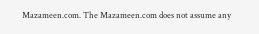Mazameen.com. The Mazameen.com does not assume any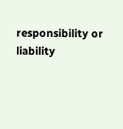responsibility or liability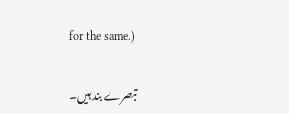for the same.)


تبصرے بند ہیں۔